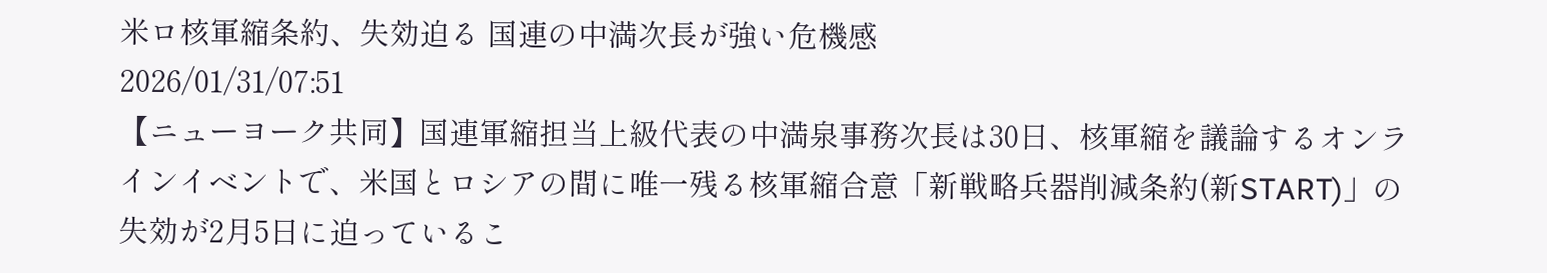米ロ核軍縮条約、失効迫る 国連の中満次長が強い危機感
2026/01/31/07:51
【ニューヨーク共同】国連軍縮担当上級代表の中満泉事務次長は30日、核軍縮を議論するオンラインイベントで、米国とロシアの間に唯一残る核軍縮合意「新戦略兵器削減条約(新START)」の失効が2月5日に迫っているこ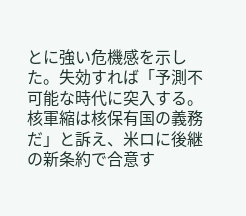とに強い危機感を示した。失効すれば「予測不可能な時代に突入する。核軍縮は核保有国の義務だ」と訴え、米ロに後継の新条約で合意す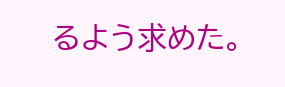るよう求めた。